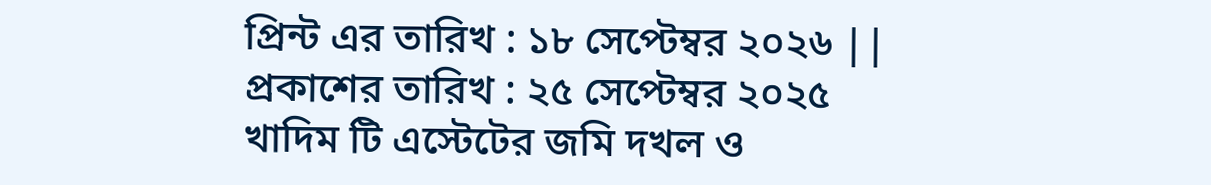প্রিন্ট এর তারিখ : ১৮ সেপ্টেম্বর ২০২৬ ||
প্রকাশের তারিখ : ২৫ সেপ্টেম্বর ২০২৫
খাদিম টি এস্টেটের জমি দখল ও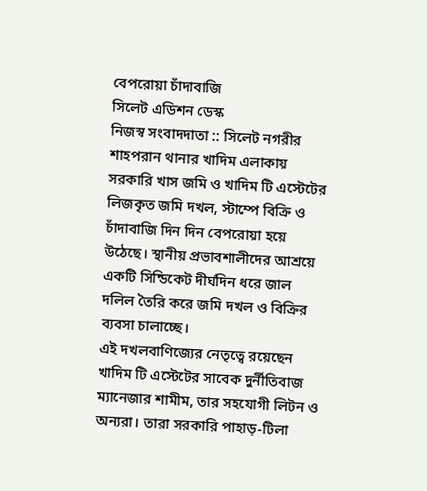বেপরোয়া চাঁদাবাজি
সিলেট এডিশন ডেস্ক
নিজস্ব সংবাদদাতা :: সিলেট নগরীর শাহপরান থানার খাদিম এলাকায় সরকারি খাস জমি ও খাদিম টি এস্টেটের লিজকৃত জমি দখল, স্টাম্পে বিক্রি ও চাঁদাবাজি দিন দিন বেপরোয়া হয়ে উঠেছে। স্থানীয় প্রভাবশালীদের আশ্রয়ে একটি সিন্ডিকেট দীর্ঘদিন ধরে জাল দলিল তৈরি করে জমি দখল ও বিক্রির ব্যবসা চালাচ্ছে।
এই দখলবাণিজ্যের নেতৃত্বে রয়েছেন খাদিম টি এস্টেটের সাবেক দুর্নীতিবাজ ম্যানেজার শামীম, তার সহযোগী লিটন ও অন্যরা। তারা সরকারি পাহাড়-টিলা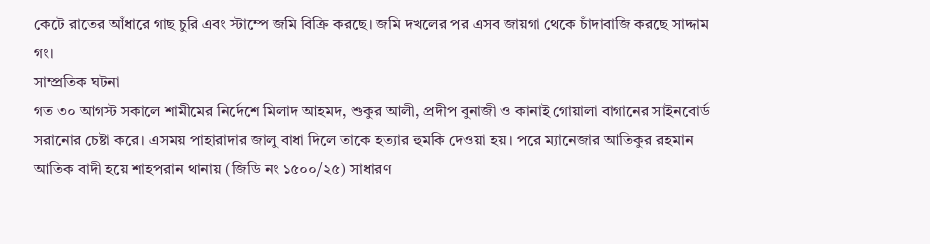কেটে রাতের আঁধারে গাছ চুরি এবং স্টাম্পে জমি বিক্রি করছে। জমি দখলের পর এসব জায়গা থেকে চাঁদাবাজি করছে সাদ্দাম গং।
সাম্প্রতিক ঘটনা
গত ৩০ আগস্ট সকালে শামীমের নির্দেশে মিলাদ আহমদ, শুকুর আলী, প্রদীপ বুনাজী ও কানাই গোয়ালা বাগানের সাইনবোর্ড সরানোর চেষ্টা করে। এসময় পাহারাদার জালু বাধা দিলে তাকে হত্যার হুমকি দেওয়া হয়। পরে ম্যানেজার আতিকুর রহমান আতিক বাদী হয়ে শাহপরান থানায় (জিডি নং ১৫০০/২৫) সাধারণ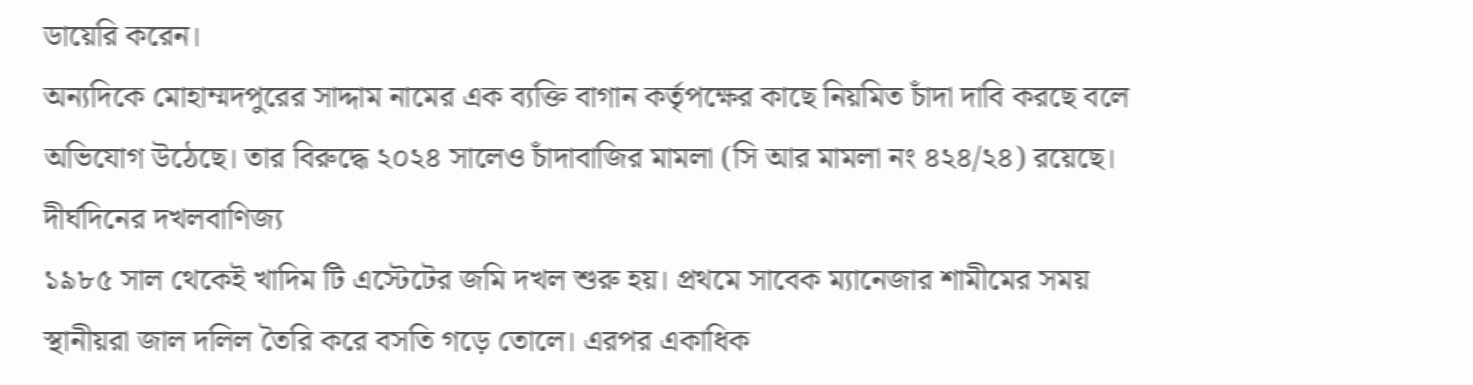ডায়েরি করেন।
অন্যদিকে মোহাম্মদপুরের সাদ্দাম নামের এক ব্যক্তি বাগান কর্তৃপক্ষের কাছে নিয়মিত চাঁদা দাবি করছে বলে অভিযোগ উঠেছে। তার বিরুদ্ধে ২০২৪ সালেও চাঁদাবাজির মামলা (সি আর মামলা নং ৪২৪/২৪) রয়েছে।
দীর্ঘদিনের দখলবাণিজ্য
১৯৮৫ সাল থেকেই খাদিম টি এস্টেটের জমি দখল শুরু হয়। প্রথমে সাবেক ম্যানেজার শামীমের সময় স্থানীয়রা জাল দলিল তৈরি করে বসতি গড়ে তোলে। এরপর একাধিক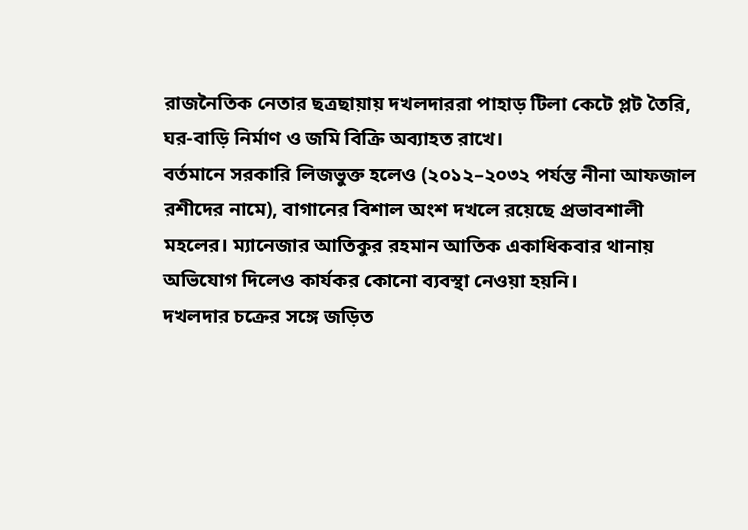রাজনৈতিক নেতার ছত্রছায়ায় দখলদাররা পাহাড় টিলা কেটে প্লট তৈরি, ঘর-বাড়ি নির্মাণ ও জমি বিক্রি অব্যাহত রাখে।
বর্তমানে সরকারি লিজভুক্ত হলেও (২০১২–২০৩২ পর্যন্ত নীনা আফজাল রশীদের নামে), বাগানের বিশাল অংশ দখলে রয়েছে প্রভাবশালী মহলের। ম্যানেজার আতিকুর রহমান আতিক একাধিকবার থানায় অভিযোগ দিলেও কার্যকর কোনো ব্যবস্থা নেওয়া হয়নি।
দখলদার চক্রের সঙ্গে জড়িত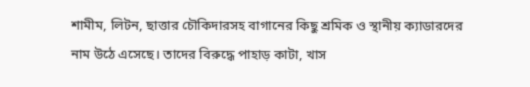শামীম, লিটন, ছাত্তার চৌকিদারসহ বাগানের কিছু শ্রমিক ও স্থানীয় ক্যাডারদের নাম উঠে এসেছে। তাদের বিরুদ্ধে পাহাড় কাটা, খাস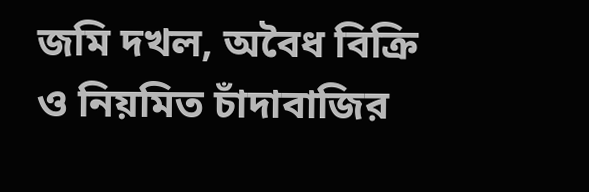জমি দখল, অবৈধ বিক্রি ও নিয়মিত চাঁদাবাজির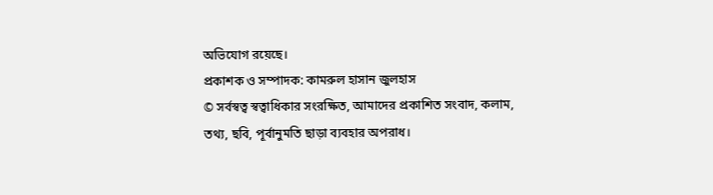অভিযোগ রয়েছে।
প্রকাশক ও সম্পাদক: কামরুল হাসান জুলহাস
© সর্বস্বত্ব স্বত্বাধিকার সংরক্ষিত, আমাদের প্রকাশিত সংবাদ, কলাম, তথ্য, ছবি, পূর্বানুমতি ছাড়া ব্যবহার অপরাধ।